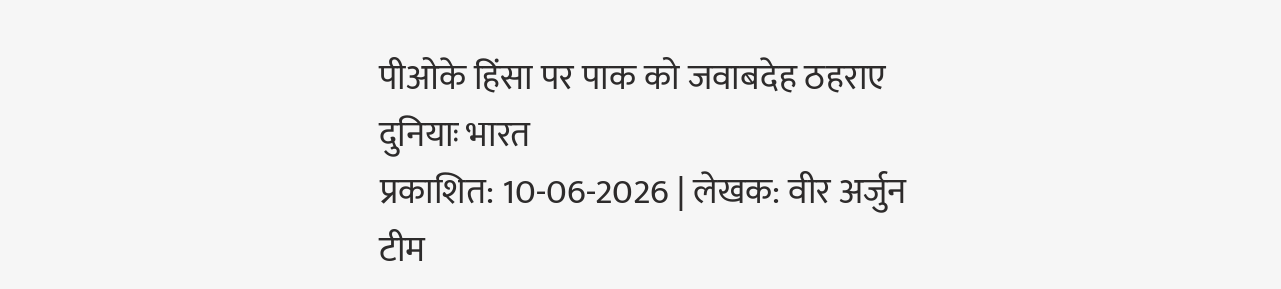पीओके हिंसा पर पाक को जवाबदेह ठहराए दुनियाः भारत
प्रकाशित: 10-06-2026 | लेखक: वीर अर्जुन टीम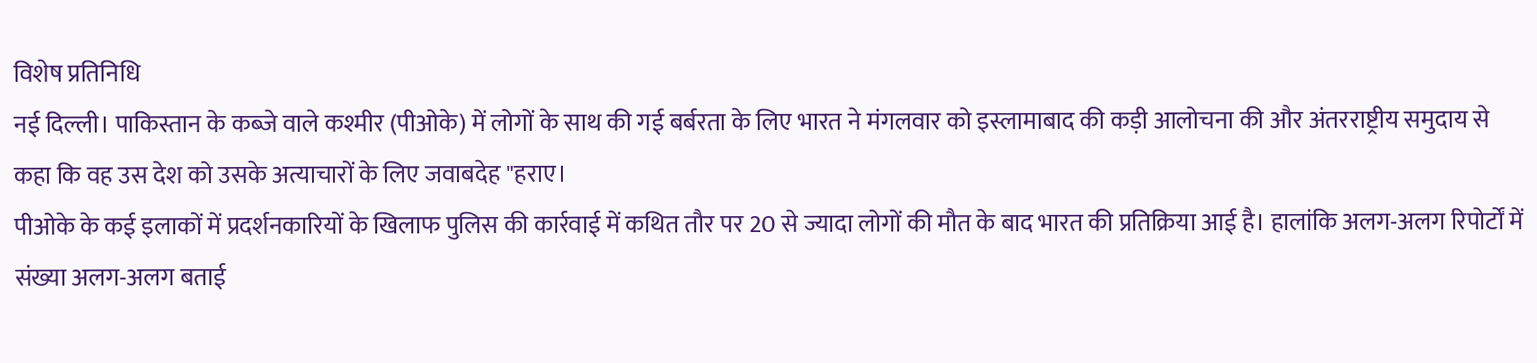विशेष प्रतिनिधि
नई दिल्ली। पाकिस्तान के कब्जे वाले कश्मीर (पीओके) में लोगों के साथ की गई बर्बरता के लिए भारत ने मंगलवार को इस्लामाबाद की कड़ी आलोचना की और अंतरराष्ट्रीय समुदाय से कहा कि वह उस देश को उसके अत्याचारों के लिए जवाबदेह "हराए।
पीओके के कई इलाकों में प्रदर्शनकारियों के खिलाफ पुलिस की कार्रवाई में कथित तौर पर 20 से ज्यादा लोगों की मौत के बाद भारत की प्रतिक्रिया आई है। हालांकि अलग-अलग रिपोर्टों में संख्या अलग-अलग बताई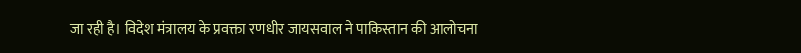जा रही है। विदेश मंत्रालय के प्रवक्ता रणधीर जायसवाल ने पाकिस्तान की आलोचना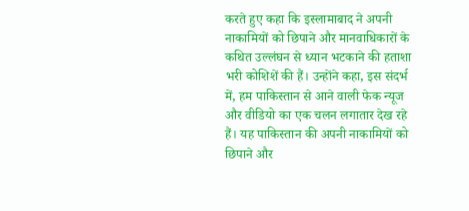करते हुए कहा कि इस्लामाबाद ने अपनी नाकामियों को छिपाने और मानवाधिकारों के कथित उल्लंघन से ध्यान भटकाने की हताशा भरी कोशिशें की हैं। उन्होंने कहा, इस संदर्भ में, हम पाकिस्तान से आने वाली फेक न्यूज और वीडियो का एक चलन लगातार देख रहे हैं। यह पाकिस्तान की अपनी नाकामियों को छिपाने और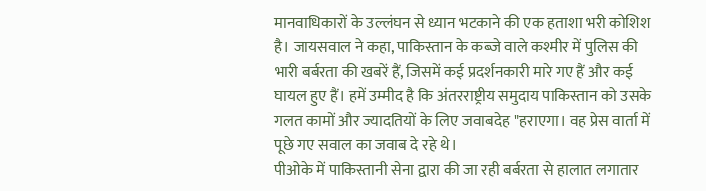मानवाधिकारों के उल्लंघन से ध्यान भटकाने की एक हताशा भरी कोशिश है। जायसवाल ने कहा, पाकिस्तान के कब्जे वाले कश्मीर में पुलिस की भारी बर्बरता की खबरें हैं, जिसमें कई प्रदर्शनकारी मारे गए हैं और कई घायल हुए हैं। हमें उम्मीद है कि अंतरराष्ट्रीय समुदाय पाकिस्तान को उसके गलत कामों और ज्यादतियों के लिए जवाबदेह "हराएगा। वह प्रेस वार्ता में पूछे गए सवाल का जवाब दे रहे थे।
पीओके में पाकिस्तानी सेना द्वारा की जा रही बर्बरता से हालात लगातार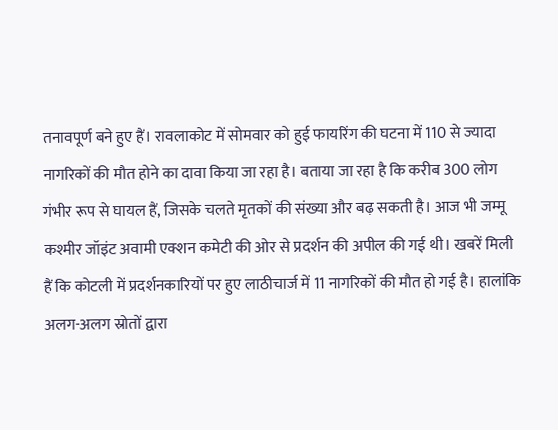तनावपूर्ण बने हुए हैं। रावलाकोट में सोमवार को हुई फायरिंग की घटना में 110 से ज्यादा नागरिकों की मौत होने का दावा किया जा रहा है। बताया जा रहा है कि करीब 300 लोग गंभीर रूप से घायल हैं, जिसके चलते मृतकों की संख्या और बढ़ सकती है। आज भी जम्मू कश्मीर जॉइंट अवामी एक्शन कमेटी की ओर से प्रदर्शन की अपील की गई थी। खबरें मिली हैं कि कोटली में प्रदर्शनकारियों पर हुए लाठीचार्ज में 11 नागरिकों की मौत हो गई है। हालांकि अलग-अलग स्रोतों द्वारा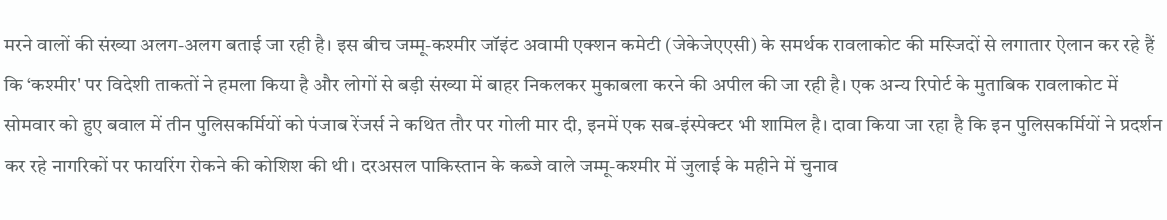मरने वालों की संख्या अलग-अलग बताई जा रही है। इस बीच जम्मू-कश्मीर जॉइंट अवामी एक्शन कमेटी (जेकेजेएएसी) के समर्थक रावलाकोट की मस्जिदों से लगातार ऐलान कर रहे हैं कि ‘कश्मीर' पर विदेशी ताकतों ने हमला किया है और लोगों से बड़ी संख्या में बाहर निकलकर मुकाबला करने की अपील की जा रही है। एक अन्य रिपोर्ट के मुताबिक रावलाकोट में सोमवार को हुए बवाल में तीन पुलिसकर्मियों को पंजाब रेंजर्स ने कथित तौर पर गोली मार दी, इनमें एक सब-इंस्पेक्टर भी शामिल है। दावा किया जा रहा है कि इन पुलिसकर्मियों ने प्रदर्शन कर रहे नागरिकों पर फायरिंग रोकने की कोशिश की थी। दरअसल पाकिस्तान के कब्जे वाले जम्मू-कश्मीर में जुलाई के महीने में चुनाव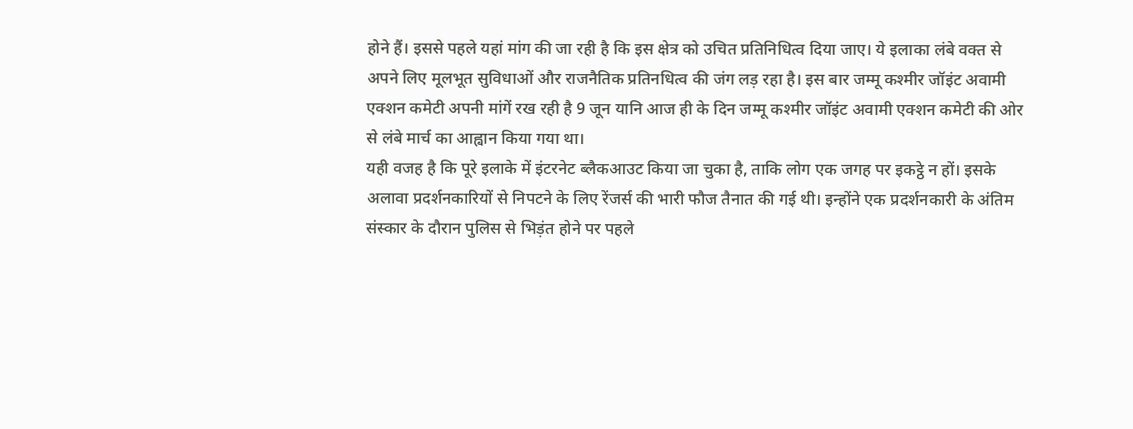होने हैं। इससे पहले यहां मांग की जा रही है कि इस क्षेत्र को उचित प्रतिनिधित्व दिया जाए। ये इलाका लंबे वक्त से अपने लिए मूलभूत सुविधाओं और राजनैतिक प्रतिनधित्व की जंग लड़ रहा है। इस बार जम्मू कश्मीर जॉइंट अवामी एक्शन कमेटी अपनी मांगें रख रही है 9 जून यानि आज ही के दिन जम्मू कश्मीर जॉइंट अवामी एक्शन कमेटी की ओर से लंबे मार्च का आह्वान किया गया था।
यही वजह है कि पूरे इलाके में इंटरनेट ब्लैकआउट किया जा चुका है, ताकि लोग एक जगह पर इकट्ठे न हों। इसके अलावा प्रदर्शनकारियों से निपटने के लिए रेंजर्स की भारी फौज तैनात की गई थी। इन्होंने एक प्रदर्शनकारी के अंतिम संस्कार के दौरान पुलिस से भिड़ंत होने पर पहले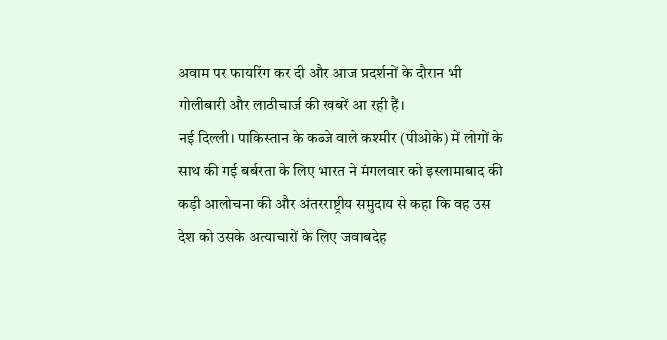अवाम पर फायरिंग कर दी और आज प्रदर्शनों के दौरान भी गोलीबारी और लाठीचार्ज की खबरें आ रही हैं।
नई दिल्ली। पाकिस्तान के कब्जे वाले कश्मीर (पीओके) में लोगों के साथ की गई बर्बरता के लिए भारत ने मंगलवार को इस्लामाबाद की कड़ी आलोचना की और अंतरराष्ट्रीय समुदाय से कहा कि वह उस देश को उसके अत्याचारों के लिए जवाबदेह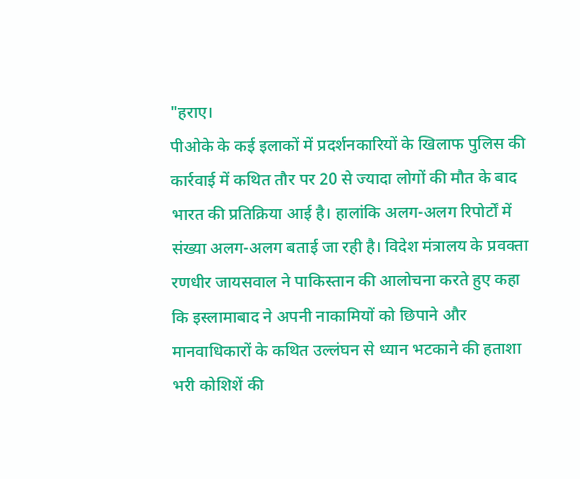"हराए।
पीओके के कई इलाकों में प्रदर्शनकारियों के खिलाफ पुलिस की कार्रवाई में कथित तौर पर 20 से ज्यादा लोगों की मौत के बाद भारत की प्रतिक्रिया आई है। हालांकि अलग-अलग रिपोर्टों में संख्या अलग-अलग बताई जा रही है। विदेश मंत्रालय के प्रवक्ता रणधीर जायसवाल ने पाकिस्तान की आलोचना करते हुए कहा कि इस्लामाबाद ने अपनी नाकामियों को छिपाने और मानवाधिकारों के कथित उल्लंघन से ध्यान भटकाने की हताशा भरी कोशिशें की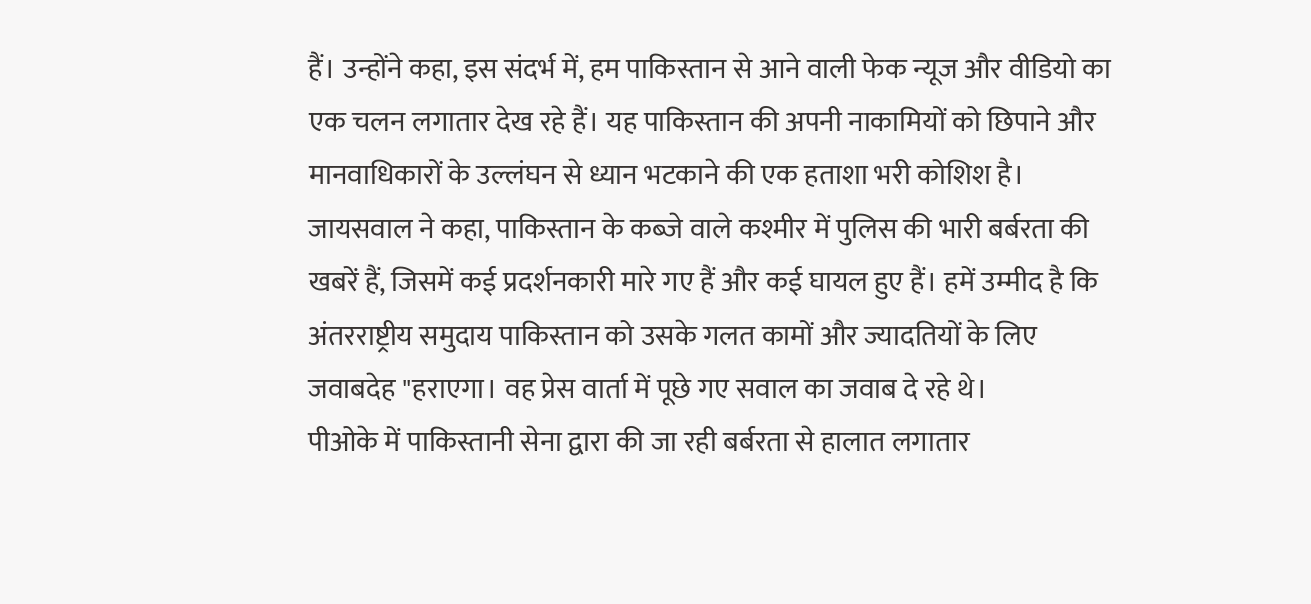हैं। उन्होंने कहा, इस संदर्भ में, हम पाकिस्तान से आने वाली फेक न्यूज और वीडियो का एक चलन लगातार देख रहे हैं। यह पाकिस्तान की अपनी नाकामियों को छिपाने और मानवाधिकारों के उल्लंघन से ध्यान भटकाने की एक हताशा भरी कोशिश है। जायसवाल ने कहा, पाकिस्तान के कब्जे वाले कश्मीर में पुलिस की भारी बर्बरता की खबरें हैं, जिसमें कई प्रदर्शनकारी मारे गए हैं और कई घायल हुए हैं। हमें उम्मीद है कि अंतरराष्ट्रीय समुदाय पाकिस्तान को उसके गलत कामों और ज्यादतियों के लिए जवाबदेह "हराएगा। वह प्रेस वार्ता में पूछे गए सवाल का जवाब दे रहे थे।
पीओके में पाकिस्तानी सेना द्वारा की जा रही बर्बरता से हालात लगातार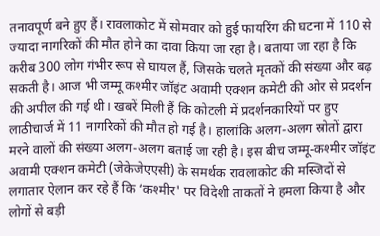तनावपूर्ण बने हुए हैं। रावलाकोट में सोमवार को हुई फायरिंग की घटना में 110 से ज्यादा नागरिकों की मौत होने का दावा किया जा रहा है। बताया जा रहा है कि करीब 300 लोग गंभीर रूप से घायल हैं, जिसके चलते मृतकों की संख्या और बढ़ सकती है। आज भी जम्मू कश्मीर जॉइंट अवामी एक्शन कमेटी की ओर से प्रदर्शन की अपील की गई थी। खबरें मिली हैं कि कोटली में प्रदर्शनकारियों पर हुए लाठीचार्ज में 11 नागरिकों की मौत हो गई है। हालांकि अलग-अलग स्रोतों द्वारा मरने वालों की संख्या अलग-अलग बताई जा रही है। इस बीच जम्मू-कश्मीर जॉइंट अवामी एक्शन कमेटी (जेकेजेएएसी) के समर्थक रावलाकोट की मस्जिदों से लगातार ऐलान कर रहे हैं कि ‘कश्मीर' पर विदेशी ताकतों ने हमला किया है और लोगों से बड़ी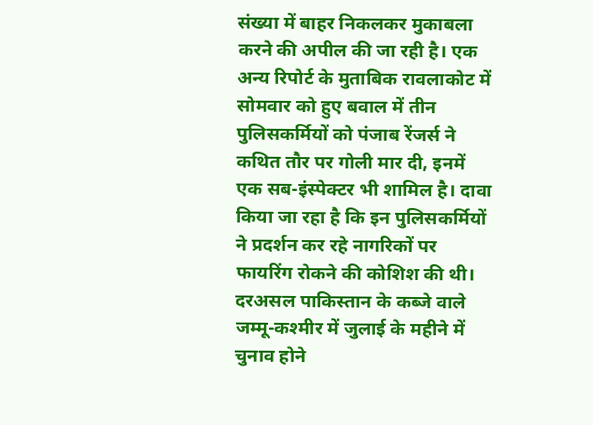संख्या में बाहर निकलकर मुकाबला करने की अपील की जा रही है। एक अन्य रिपोर्ट के मुताबिक रावलाकोट में सोमवार को हुए बवाल में तीन पुलिसकर्मियों को पंजाब रेंजर्स ने कथित तौर पर गोली मार दी, इनमें एक सब-इंस्पेक्टर भी शामिल है। दावा किया जा रहा है कि इन पुलिसकर्मियों ने प्रदर्शन कर रहे नागरिकों पर फायरिंग रोकने की कोशिश की थी। दरअसल पाकिस्तान के कब्जे वाले जम्मू-कश्मीर में जुलाई के महीने में चुनाव होने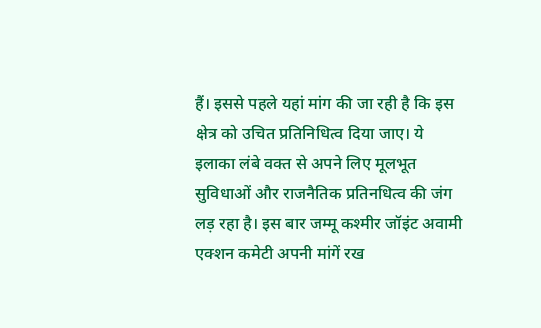हैं। इससे पहले यहां मांग की जा रही है कि इस क्षेत्र को उचित प्रतिनिधित्व दिया जाए। ये इलाका लंबे वक्त से अपने लिए मूलभूत सुविधाओं और राजनैतिक प्रतिनधित्व की जंग लड़ रहा है। इस बार जम्मू कश्मीर जॉइंट अवामी एक्शन कमेटी अपनी मांगें रख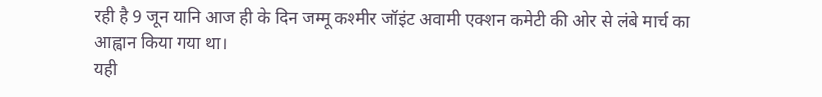रही है 9 जून यानि आज ही के दिन जम्मू कश्मीर जॉइंट अवामी एक्शन कमेटी की ओर से लंबे मार्च का आह्वान किया गया था।
यही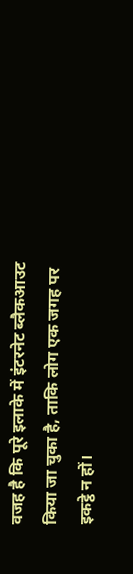वजह है कि पूरे इलाके में इंटरनेट ब्लैकआउट किया जा चुका है, ताकि लोग एक जगह पर इकट्ठे न हों।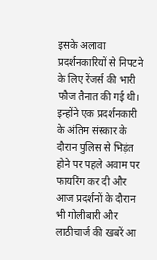इसके अलावा प्रदर्शनकारियों से निपटने के लिए रेंजर्स की भारी फौज तैनात की गई थी। इन्होंने एक प्रदर्शनकारी के अंतिम संस्कार के दौरान पुलिस से भिड़ंत होने पर पहले अवाम पर फायरिंग कर दी और आज प्रदर्शनों के दौरान भी गोलीबारी और लाठीचार्ज की खबरें आ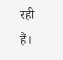रही हैं।